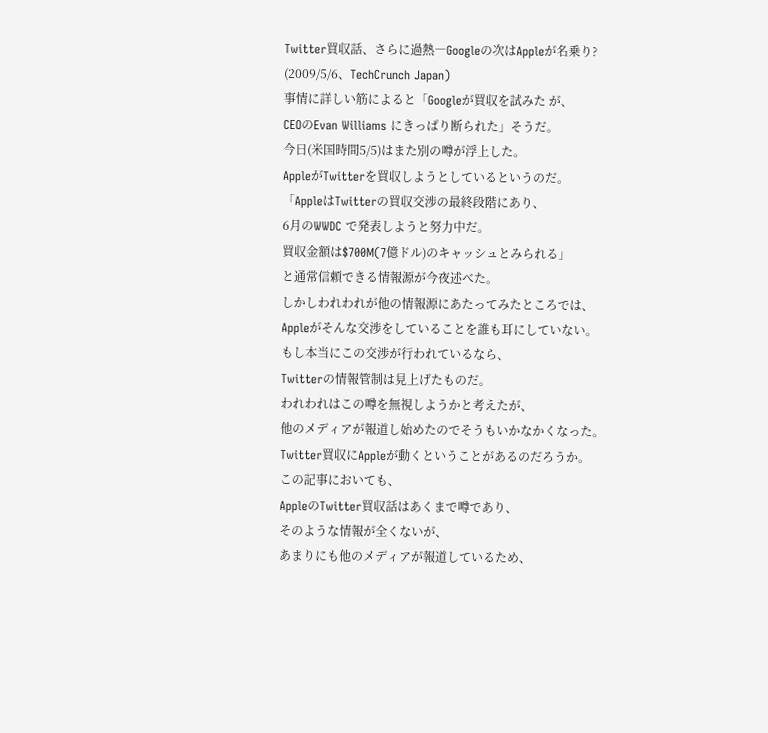Twitter買収話、さらに過熱―Googleの次はAppleが名乗り?
(2009/5/6、TechCrunch Japan)
事情に詳しい筋によると「Googleが買収を試みた が、
CEOのEvan Williams にきっぱり断られた」そうだ。
今日(米国時間5/5)はまた別の噂が浮上した。
AppleがTwitterを買収しようとしているというのだ。
「AppleはTwitterの買収交渉の最終段階にあり、
6月のWWDC で発表しようと努力中だ。
買収金額は$700M(7億ドル)のキャッシュとみられる」
と通常信頼できる情報源が今夜述べた。
しかしわれわれが他の情報源にあたってみたところでは、
Appleがそんな交渉をしていることを誰も耳にしていない。
もし本当にこの交渉が行われているなら、
Twitterの情報管制は見上げたものだ。
われわれはこの噂を無視しようかと考えたが、
他のメディアが報道し始めたのでそうもいかなかくなった。
Twitter買収にAppleが動くということがあるのだろうか。
この記事においても、
AppleのTwitter買収話はあくまで噂であり、
そのような情報が全くないが、
あまりにも他のメディアが報道しているため、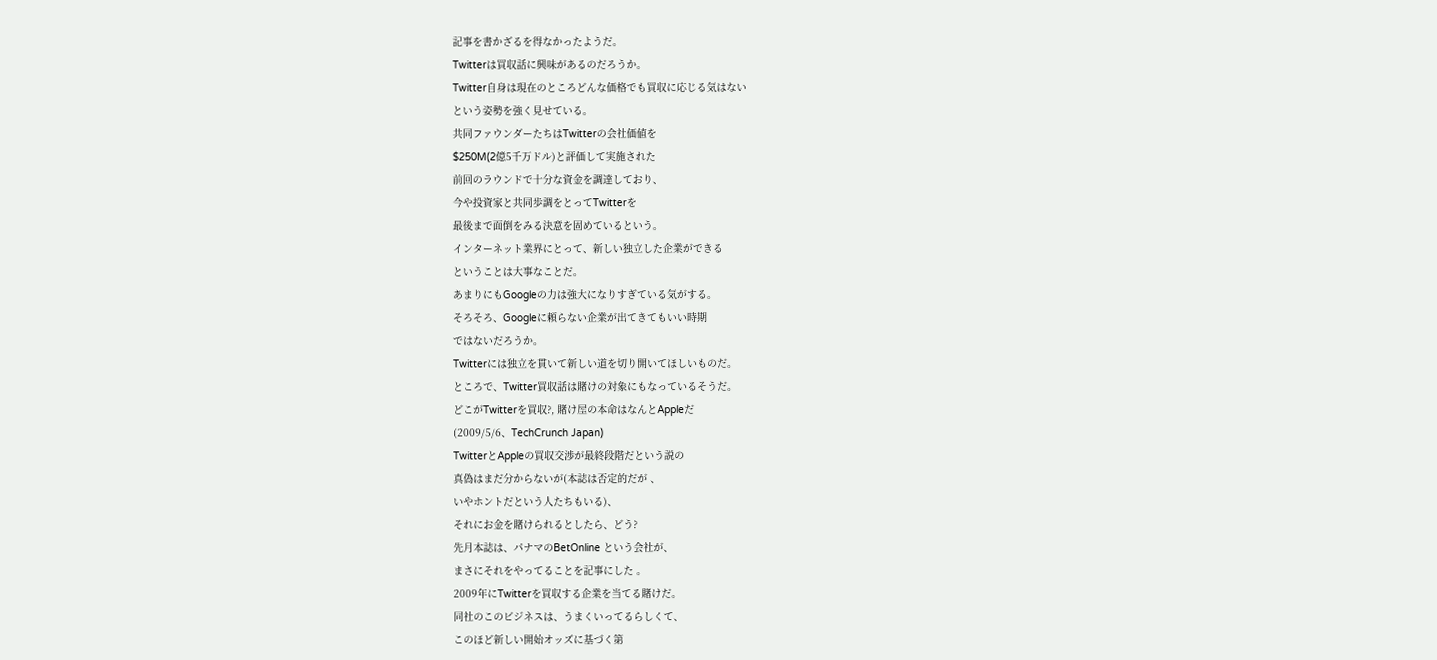記事を書かざるを得なかったようだ。
Twitterは買収話に興味があるのだろうか。
Twitter自身は現在のところどんな価格でも買収に応じる気はない
という姿勢を強く見せている。
共同ファウンダーたちはTwitterの会社価値を
$250M(2億5千万ドル)と評価して実施された
前回のラウンドで十分な資金を調達しており、
今や投資家と共同歩調をとってTwitterを
最後まで面倒をみる決意を固めているという。
インターネット業界にとって、新しい独立した企業ができる
ということは大事なことだ。
あまりにもGoogleの力は強大になりすぎている気がする。
そろそろ、Googleに頼らない企業が出てきてもいい時期
ではないだろうか。
Twitterには独立を貫いて新しい道を切り開いてほしいものだ。
ところで、Twitter買収話は賭けの対象にもなっているそうだ。
どこがTwitterを買収?, 賭け屋の本命はなんとAppleだ
(2009/5/6、TechCrunch Japan)
TwitterとAppleの買収交渉が最終段階だという説の
真偽はまだ分からないが(本誌は否定的だが 、
いやホントだという人たちもいる)、
それにお金を賭けられるとしたら、どう?
先月本誌は、パナマのBetOnline という会社が、
まさにそれをやってることを記事にした 。
2009年にTwitterを買収する企業を当てる賭けだ。
同社のこのビジネスは、うまくいってるらしくて、
このほど新しい開始オッズに基づく第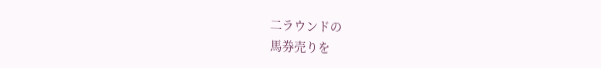二ラウンドの
馬券売りを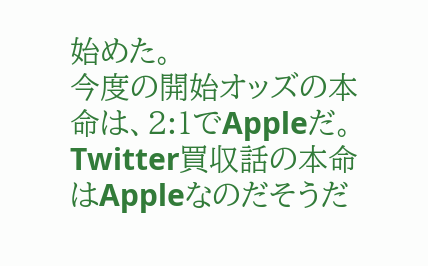始めた。
今度の開始オッズの本命は、2:1でAppleだ。
Twitter買収話の本命はAppleなのだそうだ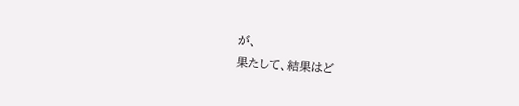が、
果たして、結果はど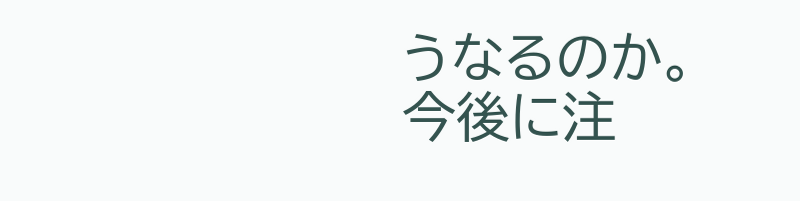うなるのか。
今後に注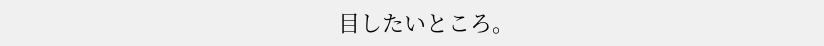目したいところ。